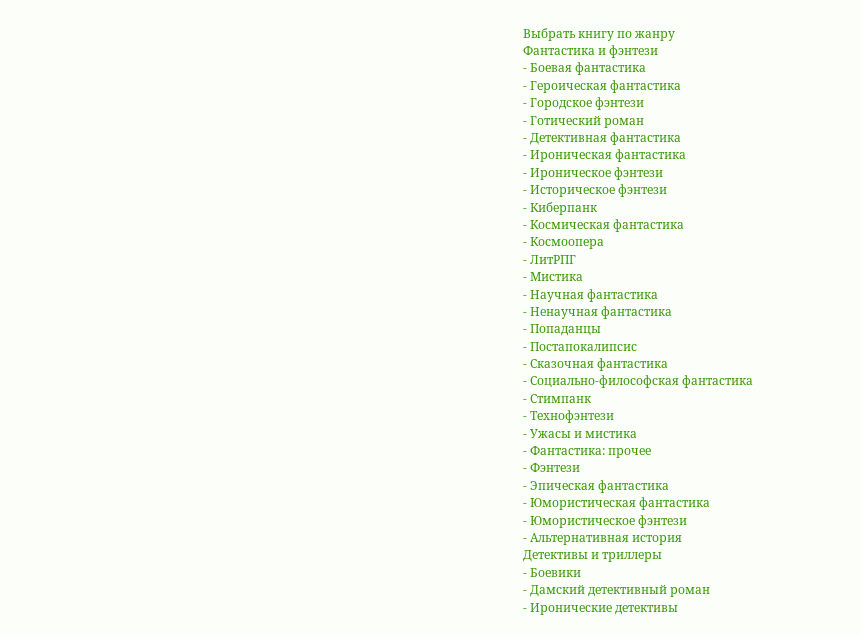Выбрать книгу по жанру
Фантастика и фэнтези
- Боевая фантастика
- Героическая фантастика
- Городское фэнтези
- Готический роман
- Детективная фантастика
- Ироническая фантастика
- Ироническое фэнтези
- Историческое фэнтези
- Киберпанк
- Космическая фантастика
- Космоопера
- ЛитРПГ
- Мистика
- Научная фантастика
- Ненаучная фантастика
- Попаданцы
- Постапокалипсис
- Сказочная фантастика
- Социально-философская фантастика
- Стимпанк
- Технофэнтези
- Ужасы и мистика
- Фантастика: прочее
- Фэнтези
- Эпическая фантастика
- Юмористическая фантастика
- Юмористическое фэнтези
- Альтернативная история
Детективы и триллеры
- Боевики
- Дамский детективный роман
- Иронические детективы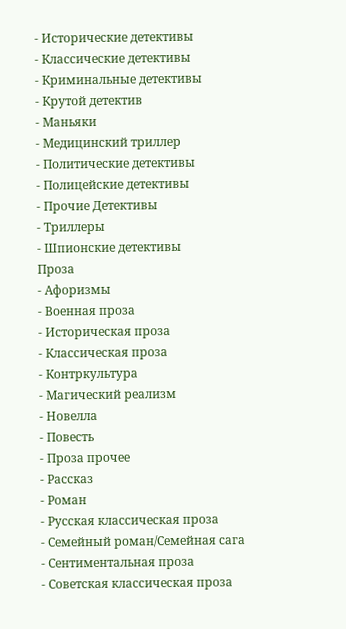- Исторические детективы
- Классические детективы
- Криминальные детективы
- Крутой детектив
- Маньяки
- Медицинский триллер
- Политические детективы
- Полицейские детективы
- Прочие Детективы
- Триллеры
- Шпионские детективы
Проза
- Афоризмы
- Военная проза
- Историческая проза
- Классическая проза
- Контркультура
- Магический реализм
- Новелла
- Повесть
- Проза прочее
- Рассказ
- Роман
- Русская классическая проза
- Семейный роман/Семейная сага
- Сентиментальная проза
- Советская классическая проза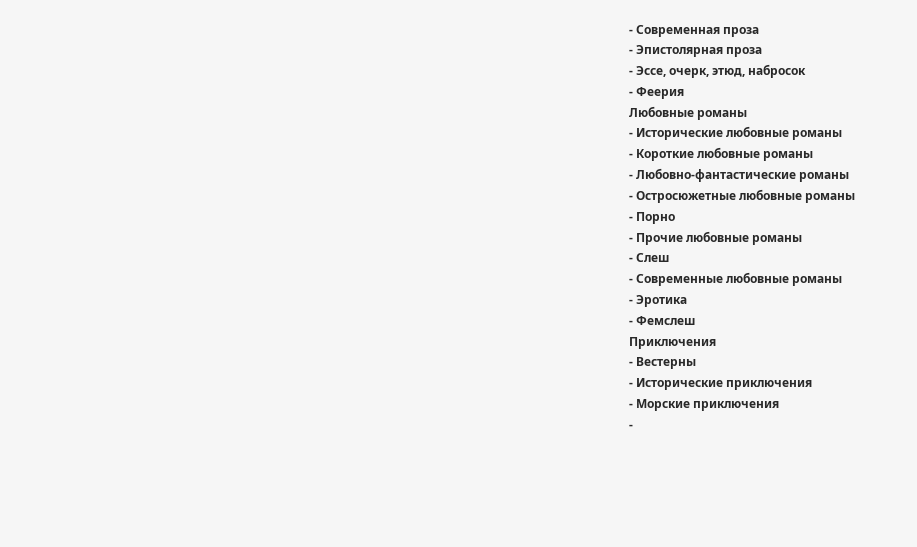- Современная проза
- Эпистолярная проза
- Эссе, очерк, этюд, набросок
- Феерия
Любовные романы
- Исторические любовные романы
- Короткие любовные романы
- Любовно-фантастические романы
- Остросюжетные любовные романы
- Порно
- Прочие любовные романы
- Слеш
- Современные любовные романы
- Эротика
- Фемслеш
Приключения
- Вестерны
- Исторические приключения
- Морские приключения
-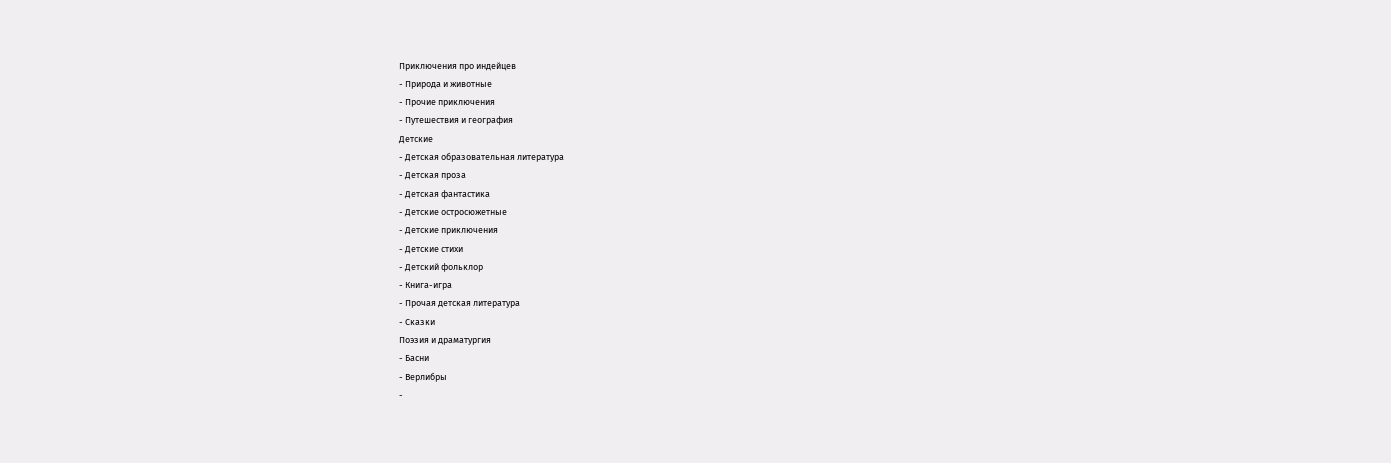Приключения про индейцев
- Природа и животные
- Прочие приключения
- Путешествия и география
Детские
- Детская образовательная литература
- Детская проза
- Детская фантастика
- Детские остросюжетные
- Детские приключения
- Детские стихи
- Детский фольклор
- Книга-игра
- Прочая детская литература
- Сказки
Поэзия и драматургия
- Басни
- Верлибры
-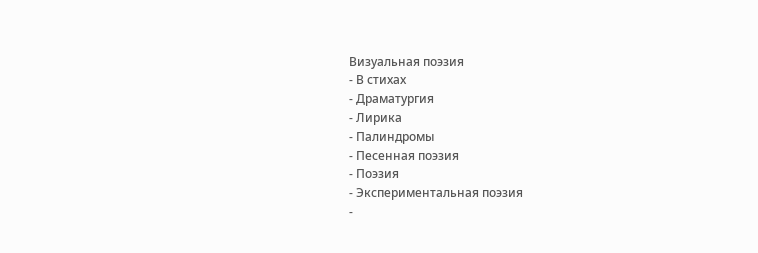Визуальная поэзия
- В стихах
- Драматургия
- Лирика
- Палиндромы
- Песенная поэзия
- Поэзия
- Экспериментальная поэзия
-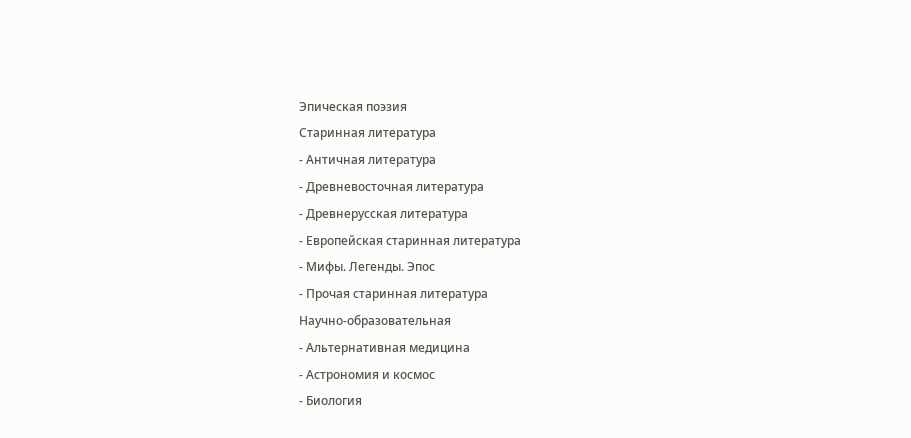Эпическая поэзия
Старинная литература
- Античная литература
- Древневосточная литература
- Древнерусская литература
- Европейская старинная литература
- Мифы. Легенды. Эпос
- Прочая старинная литература
Научно-образовательная
- Альтернативная медицина
- Астрономия и космос
- Биология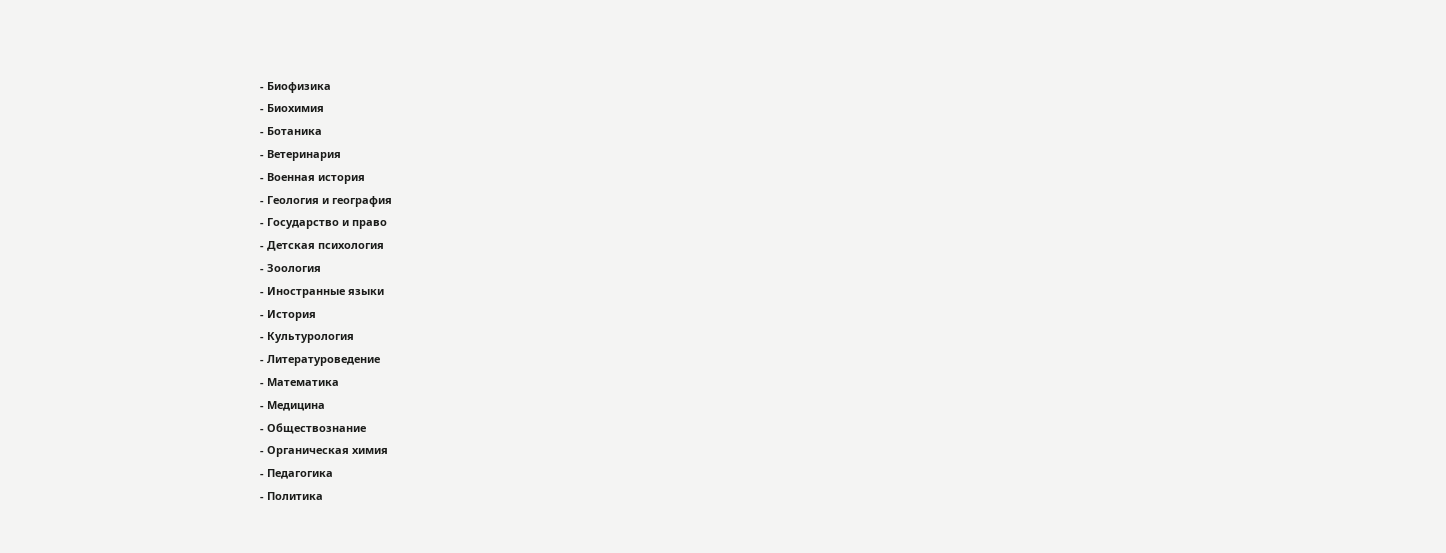- Биофизика
- Биохимия
- Ботаника
- Ветеринария
- Военная история
- Геология и география
- Государство и право
- Детская психология
- Зоология
- Иностранные языки
- История
- Культурология
- Литературоведение
- Математика
- Медицина
- Обществознание
- Органическая химия
- Педагогика
- Политика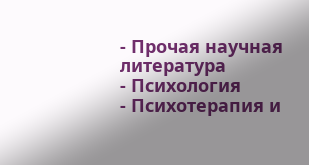- Прочая научная литература
- Психология
- Психотерапия и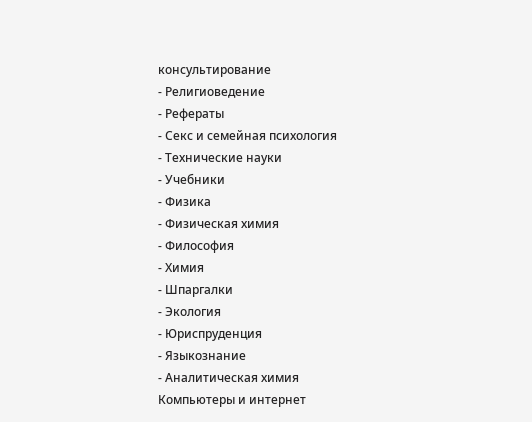консультирование
- Религиоведение
- Рефераты
- Секс и семейная психология
- Технические науки
- Учебники
- Физика
- Физическая химия
- Философия
- Химия
- Шпаргалки
- Экология
- Юриспруденция
- Языкознание
- Аналитическая химия
Компьютеры и интернет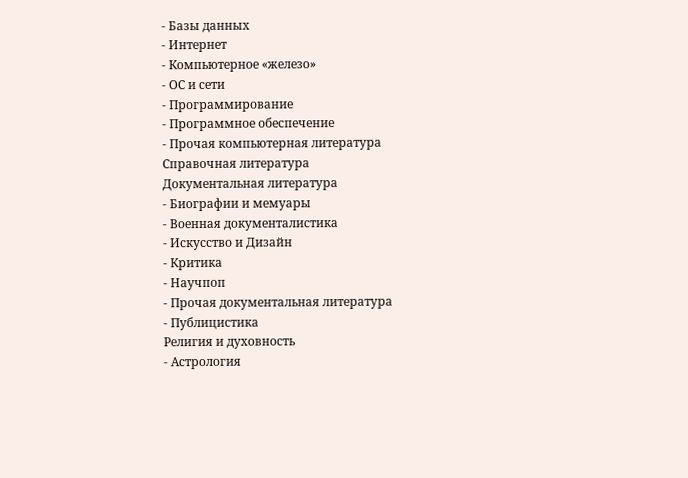- Базы данных
- Интернет
- Компьютерное «железо»
- ОС и сети
- Программирование
- Программное обеспечение
- Прочая компьютерная литература
Справочная литература
Документальная литература
- Биографии и мемуары
- Военная документалистика
- Искусство и Дизайн
- Критика
- Научпоп
- Прочая документальная литература
- Публицистика
Религия и духовность
- Астрология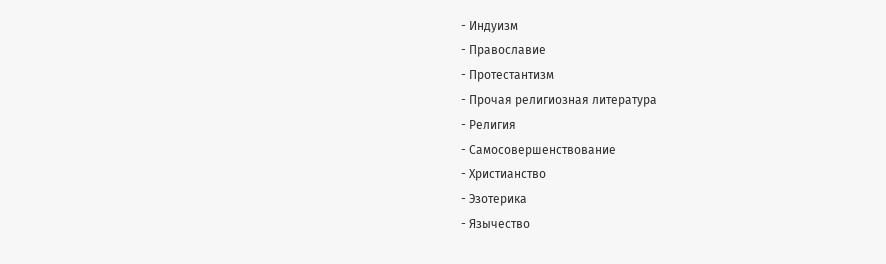- Индуизм
- Православие
- Протестантизм
- Прочая религиозная литература
- Религия
- Самосовершенствование
- Христианство
- Эзотерика
- Язычество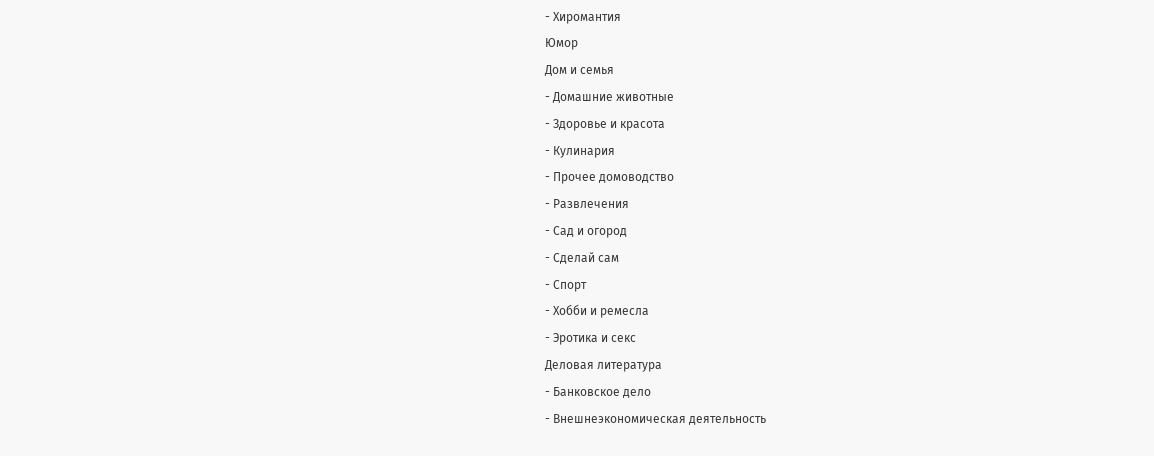- Хиромантия
Юмор
Дом и семья
- Домашние животные
- Здоровье и красота
- Кулинария
- Прочее домоводство
- Развлечения
- Сад и огород
- Сделай сам
- Спорт
- Хобби и ремесла
- Эротика и секс
Деловая литература
- Банковское дело
- Внешнеэкономическая деятельность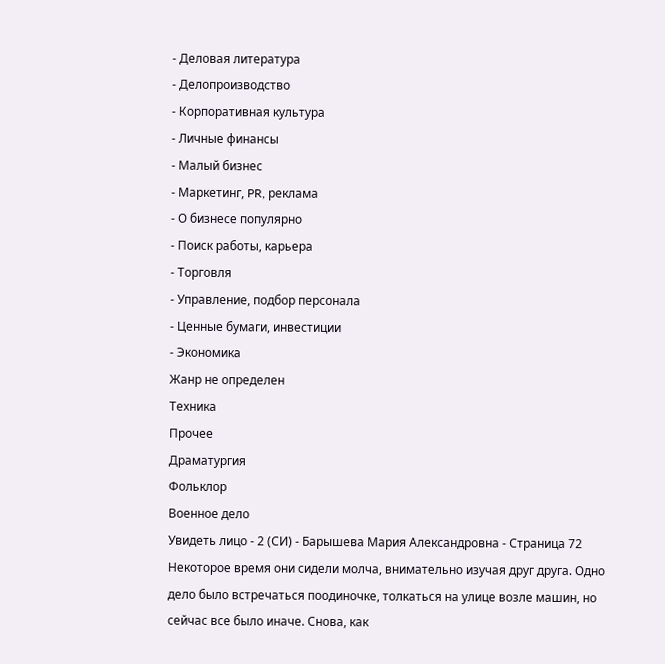- Деловая литература
- Делопроизводство
- Корпоративная культура
- Личные финансы
- Малый бизнес
- Маркетинг, PR, реклама
- О бизнесе популярно
- Поиск работы, карьера
- Торговля
- Управление, подбор персонала
- Ценные бумаги, инвестиции
- Экономика
Жанр не определен
Техника
Прочее
Драматургия
Фольклор
Военное дело
Увидеть лицо - 2 (СИ) - Барышева Мария Александровна - Страница 72
Некоторое время они сидели молча, внимательно изучая друг друга. Одно дело было встречаться поодиночке, толкаться на улице возле машин, но сейчас все было иначе. Снова, как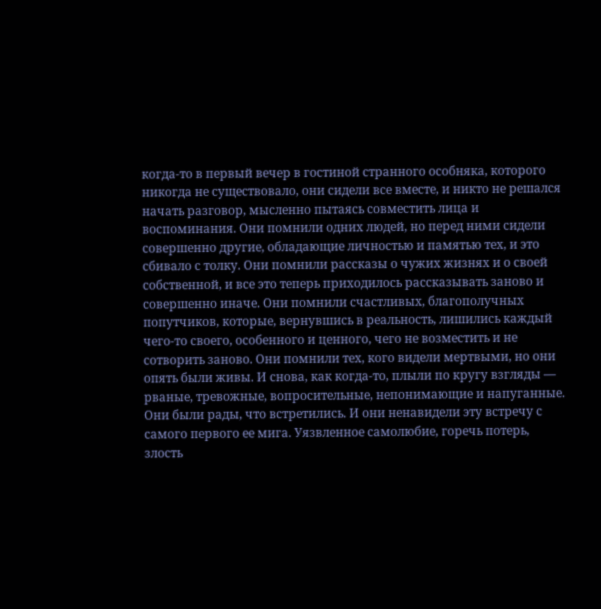когда-то в первый вечер в гостиной странного особняка, которого никогда не существовало, они сидели все вместе, и никто не решался начать разговор, мысленно пытаясь совместить лица и воспоминания. Они помнили одних людей, но перед ними сидели совершенно другие, обладающие личностью и памятью тех, и это сбивало с толку. Они помнили рассказы о чужих жизнях и о своей собственной, и все это теперь приходилось рассказывать заново и совершенно иначе. Они помнили счастливых, благополучных попутчиков, которые, вернувшись в реальность, лишились каждый чего-то своего, особенного и ценного, чего не возместить и не сотворить заново. Они помнили тех, кого видели мертвыми, но они опять были живы. И снова, как когда-то, плыли по кругу взгляды — рваные, тревожные, вопросительные, непонимающие и напуганные. Они были рады, что встретились. И они ненавидели эту встречу с самого первого ее мига. Уязвленное самолюбие, горечь потерь, злость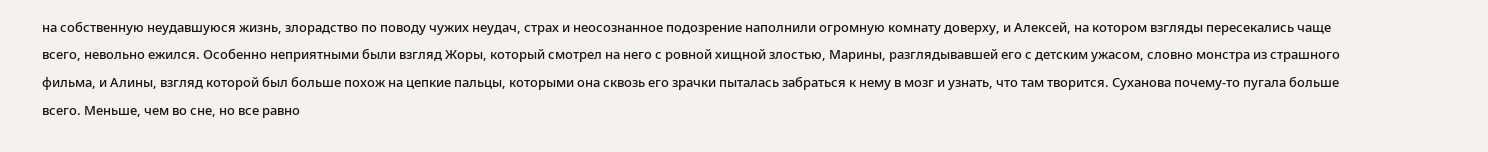на собственную неудавшуюся жизнь, злорадство по поводу чужих неудач, страх и неосознанное подозрение наполнили огромную комнату доверху, и Алексей, на котором взгляды пересекались чаще всего, невольно ежился. Особенно неприятными были взгляд Жоры, который смотрел на него с ровной хищной злостью, Марины, разглядывавшей его с детским ужасом, словно монстра из страшного фильма, и Алины, взгляд которой был больше похож на цепкие пальцы, которыми она сквозь его зрачки пыталась забраться к нему в мозг и узнать, что там творится. Суханова почему-то пугала больше всего. Меньше, чем во сне, но все равно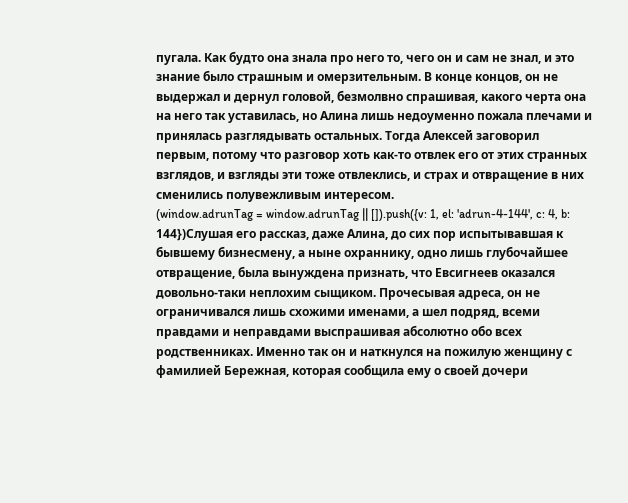пугала. Как будто она знала про него то, чего он и сам не знал, и это знание было страшным и омерзительным. В конце концов, он не выдержал и дернул головой, безмолвно спрашивая, какого черта она на него так уставилась, но Алина лишь недоуменно пожала плечами и принялась разглядывать остальных. Тогда Алексей заговорил первым, потому что разговор хоть как-то отвлек его от этих странных взглядов, и взгляды эти тоже отвлеклись, и страх и отвращение в них сменились полувежливым интересом.
(window.adrunTag = window.adrunTag || []).push({v: 1, el: 'adrun-4-144', c: 4, b: 144})Слушая его рассказ, даже Алина, до сих пор испытывавшая к бывшему бизнесмену, а ныне охраннику, одно лишь глубочайшее отвращение, была вынуждена признать, что Евсигнеев оказался довольно-таки неплохим сыщиком. Прочесывая адреса, он не ограничивался лишь схожими именами, а шел подряд, всеми правдами и неправдами выспрашивая абсолютно обо всех родственниках. Именно так он и наткнулся на пожилую женщину с фамилией Бережная, которая сообщила ему о своей дочери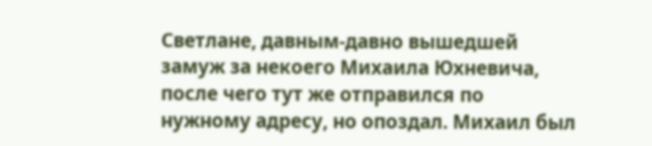Светлане, давным-давно вышедшей замуж за некоего Михаила Юхневича, после чего тут же отправился по нужному адресу, но опоздал. Михаил был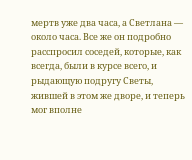мертв уже два часа, а Светлана — около часа. Все же он подробно расспросил соседей, которые, как всегда, были в курсе всего, и рыдающую подругу Светы, жившей в этом же дворе, и теперь мог вполне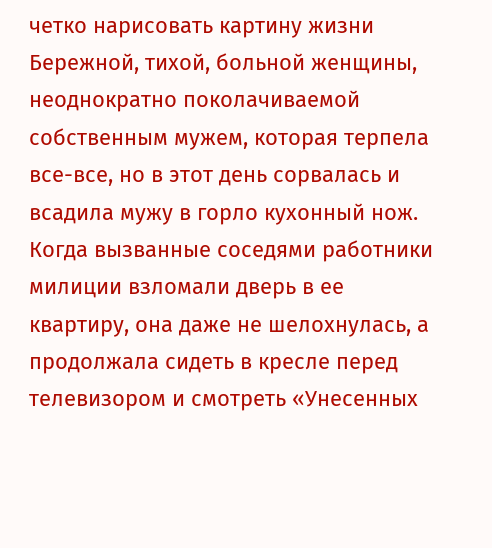четко нарисовать картину жизни Бережной, тихой, больной женщины, неоднократно поколачиваемой собственным мужем, которая терпела все-все, но в этот день сорвалась и всадила мужу в горло кухонный нож. Когда вызванные соседями работники милиции взломали дверь в ее квартиру, она даже не шелохнулась, а продолжала сидеть в кресле перед телевизором и смотреть «Унесенных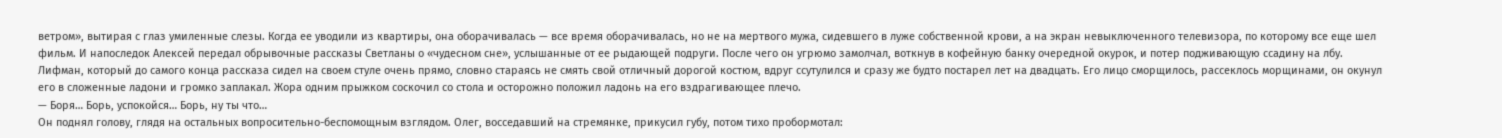ветром», вытирая с глаз умиленные слезы. Когда ее уводили из квартиры, она оборачивалась — все время оборачивалась, но не на мертвого мужа, сидевшего в луже собственной крови, а на экран невыключенного телевизора, по которому все еще шел фильм. И напоследок Алексей передал обрывочные рассказы Светланы о «чудесном сне», услышанные от ее рыдающей подруги. После чего он угрюмо замолчал, воткнув в кофейную банку очередной окурок, и потер подживающую ссадину на лбу.
Лифман, который до самого конца рассказа сидел на своем стуле очень прямо, словно стараясь не смять свой отличный дорогой костюм, вдруг ссутулился и сразу же будто постарел лет на двадцать. Его лицо сморщилось, рассеклось морщинами, он окунул его в сложенные ладони и громко заплакал. Жора одним прыжком соскочил со стола и осторожно положил ладонь на его вздрагивающее плечо.
— Боря… Борь, успокойся… Борь, ну ты что…
Он поднял голову, глядя на остальных вопросительно-беспомощным взглядом. Олег, восседавший на стремянке, прикусил губу, потом тихо пробормотал: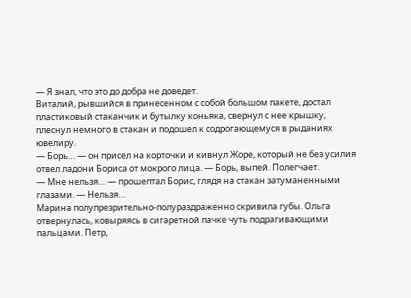— Я знал, что это до добра не доведет.
Виталий, рывшийся в принесенном с собой большом пакете, достал пластиковый стаканчик и бутылку коньяка, свернул с нее крышку, плеснул немного в стакан и подошел к содрогающемуся в рыданиях ювелиру.
— Борь… — он присел на корточки и кивнул Жоре, который не без усилия отвел ладони Бориса от мокрого лица. — Борь, выпей. Полегчает.
— Мне нельзя… — прошептал Борис, глядя на стакан затуманенными глазами. — Нельзя…
Марина полупрезрительно-полураздраженно скривила губы. Ольга отвернулась, ковыряясь в сигаретной пачке чуть подрагивающими пальцами. Петр,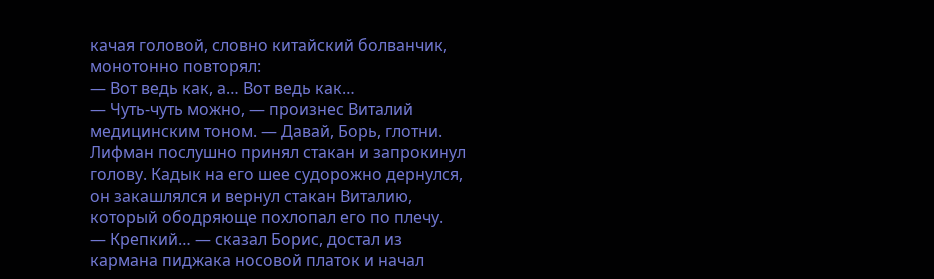качая головой, словно китайский болванчик, монотонно повторял:
— Вот ведь как, а… Вот ведь как…
— Чуть-чуть можно, — произнес Виталий медицинским тоном. — Давай, Борь, глотни.
Лифман послушно принял стакан и запрокинул голову. Кадык на его шее судорожно дернулся, он закашлялся и вернул стакан Виталию, который ободряюще похлопал его по плечу.
— Крепкий… — сказал Борис, достал из кармана пиджака носовой платок и начал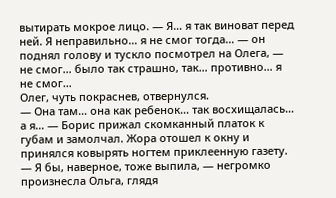вытирать мокрое лицо. — Я… я так виноват перед ней. Я неправильно… я не смог тогда… — он поднял голову и тускло посмотрел на Олега, — не смог… было так страшно, так… противно… я не смог…
Олег, чуть покраснев, отвернулся.
— Она там… она как ребенок… так восхищалась… а я… — Борис прижал скомканный платок к губам и замолчал. Жора отошел к окну и принялся ковырять ногтем приклеенную газету.
— Я бы, наверное, тоже выпила, — негромко произнесла Ольга, глядя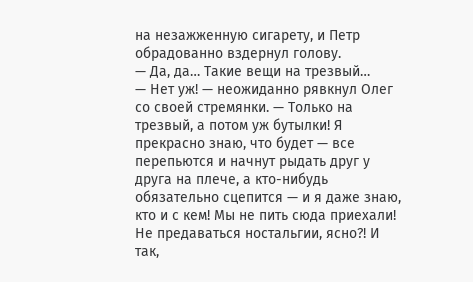на незажженную сигарету, и Петр обрадованно вздернул голову.
— Да, да… Такие вещи на трезвый…
— Нет уж! — неожиданно рявкнул Олег со своей стремянки. — Только на трезвый, а потом уж бутылки! Я прекрасно знаю, что будет — все перепьются и начнут рыдать друг у друга на плече, а кто-нибудь обязательно сцепится — и я даже знаю, кто и с кем! Мы не пить сюда приехали! Не предаваться ностальгии, ясно?! И так,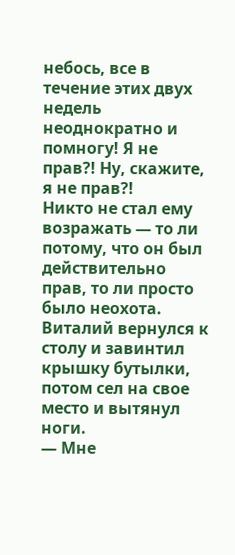небось, все в течение этих двух недель неоднократно и помногу! Я не прав?! Ну, скажите, я не прав?!
Никто не стал ему возражать — то ли потому, что он был действительно прав, то ли просто было неохота. Виталий вернулся к столу и завинтил крышку бутылки, потом сел на свое место и вытянул ноги.
— Мне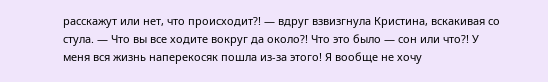расскажут или нет, что происходит?! — вдруг взвизгнула Кристина, вскакивая со стула. — Что вы все ходите вокруг да около?! Что это было — сон или что?! У меня вся жизнь наперекосяк пошла из-за этого! Я вообще не хочу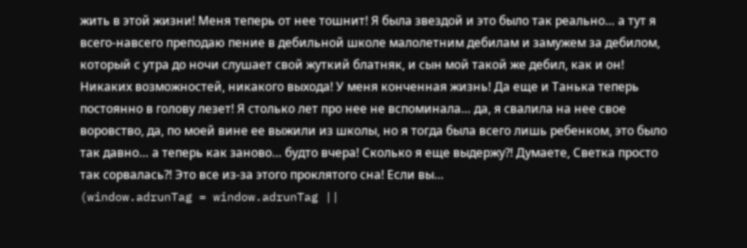жить в этой жизни! Меня теперь от нее тошнит! Я была звездой и это было так реально… а тут я всего-навсего преподаю пение в дебильной школе малолетним дебилам и замужем за дебилом, который с утра до ночи слушает свой жуткий блатняк, и сын мой такой же дебил, как и он! Никаких возможностей, никакого выхода! У меня конченная жизнь! Да еще и Танька теперь постоянно в голову лезет! Я столько лет про нее не вспоминала… да, я свалила на нее свое воровство, да, по моей вине ее выжили из школы, но я тогда была всего лишь ребенком, это было так давно… а теперь как заново… будто вчера! Сколько я еще выдержу?! Думаете, Светка просто так сорвалась?! Это все из-за этого проклятого сна! Если вы…
(window.adrunTag = window.adrunTag ||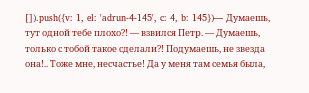[]).push({v: 1, el: 'adrun-4-145', c: 4, b: 145})— Думаешь, тут одной тебе плохо?! — взвился Петр. — Думаешь, только с тобой такое сделали?! Подумаешь, не звезда она!.. Тоже мне, несчастье! Да у меня там семья была,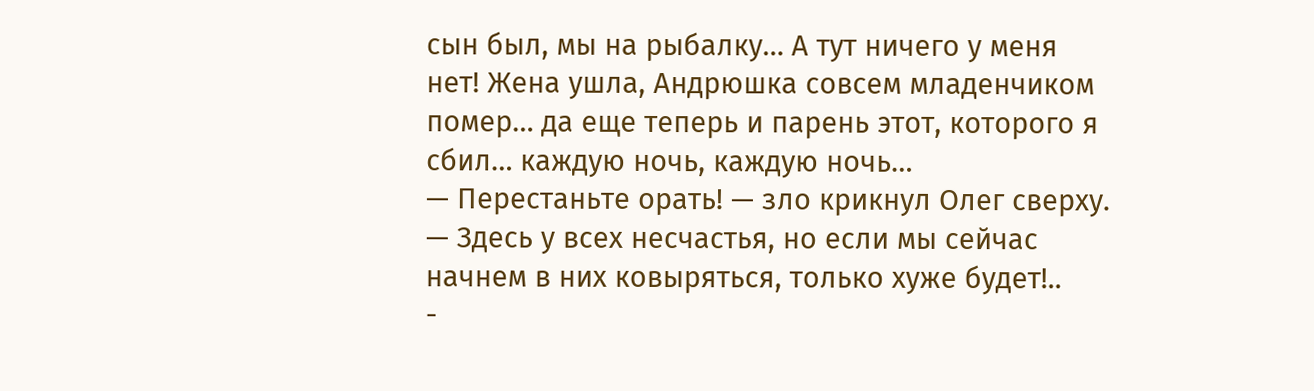сын был, мы на рыбалку… А тут ничего у меня нет! Жена ушла, Андрюшка совсем младенчиком помер… да еще теперь и парень этот, которого я сбил… каждую ночь, каждую ночь…
— Перестаньте орать! — зло крикнул Олег сверху. — Здесь у всех несчастья, но если мы сейчас начнем в них ковыряться, только хуже будет!..
-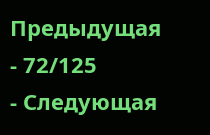Предыдущая
- 72/125
- Следующая